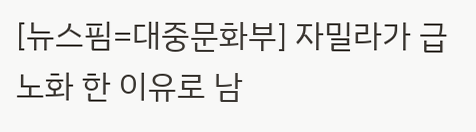[뉴스핌=대중문화부] 자밀라가 급노화 한 이유로 남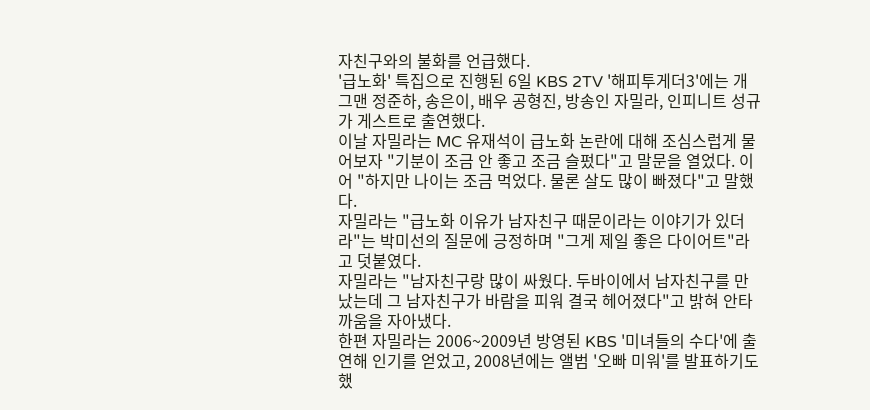자친구와의 불화를 언급했다.
'급노화' 특집으로 진행된 6일 KBS 2TV '해피투게더3'에는 개그맨 정준하, 송은이, 배우 공형진, 방송인 자밀라, 인피니트 성규가 게스트로 출연했다.
이날 자밀라는 MC 유재석이 급노화 논란에 대해 조심스럽게 물어보자 "기분이 조금 안 좋고 조금 슬펐다"고 말문을 열었다. 이어 "하지만 나이는 조금 먹었다. 물론 살도 많이 빠졌다"고 말했다.
자밀라는 "급노화 이유가 남자친구 때문이라는 이야기가 있더라"는 박미선의 질문에 긍정하며 "그게 제일 좋은 다이어트"라고 덧붙였다.
자밀라는 "남자친구랑 많이 싸웠다. 두바이에서 남자친구를 만났는데 그 남자친구가 바람을 피워 결국 헤어졌다"고 밝혀 안타까움을 자아냈다.
한편 자밀라는 2006~2009년 방영된 KBS '미녀들의 수다'에 출연해 인기를 얻었고, 2008년에는 앨범 '오빠 미워'를 발표하기도 했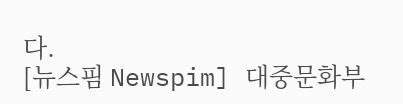다.
[뉴스핌 Newspim] 대중문화부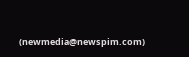(newmedia@newspim.com)